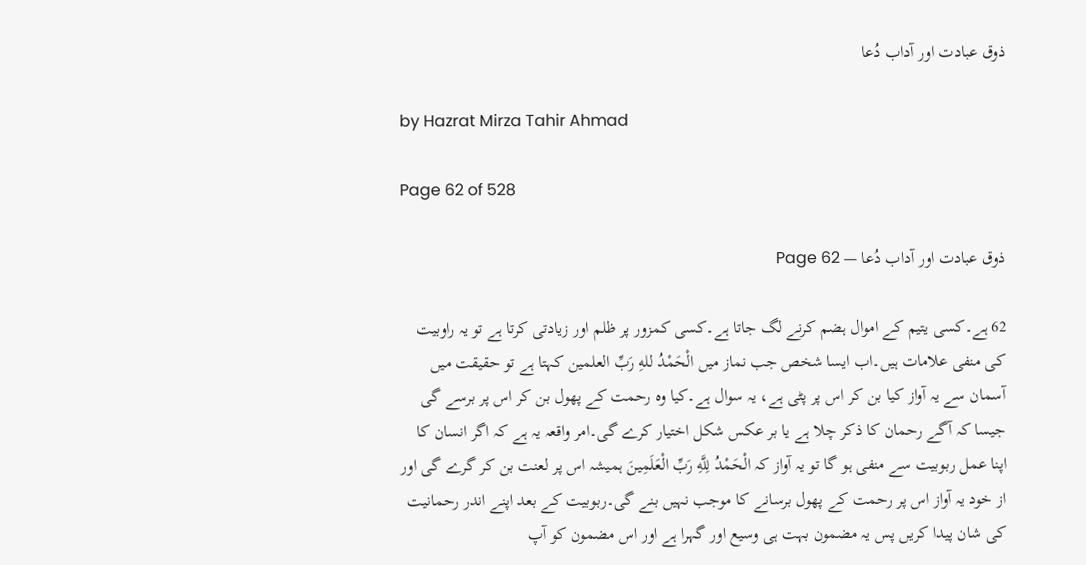ذوق عبادت اور آداب دُعا

by Hazrat Mirza Tahir Ahmad

Page 62 of 528

ذوق عبادت اور آداب دُعا — Page 62

62 ہے۔کسی یتیم کے اموال ہضم کرنے لگ جاتا ہے۔کسی کمزور پر ظلم اور زیادتی کرتا ہے تو یہ راوبیت کی منفی علامات ہیں۔اب ایسا شخص جب نماز میں الْحَمْدُ للهِ رَبِّ العلمين کہتا ہے تو حقیقت میں آسمان سے یہ آواز کیا بن کر اس پر پٹی ہے، یہ سوال ہے۔کیا وہ رحمت کے پھول بن کر اس پر برسے گی جیسا کہ آگے رحمان کا ذکر چلا ہے یا بر عکس شکل اختیار کرے گی۔امر واقعہ یہ ہے کہ اگر انسان کا اپنا عمل ربوبیت سے منفی ہو گا تو یہ آواز کہ الْحَمْدُ لِلَّهِ رَبِّ الْعَلَمِينَ ہمیشہ اس پر لعنت بن کر گرے گی اور از خود یہ آواز اس پر رحمت کے پھول برسانے کا موجب نہیں بنے گی۔ربوبیت کے بعد اپنے اندر رحمانیت کی شان پیدا کریں پس یہ مضمون بہت ہی وسیع اور گہرا ہے اور اس مضمون کو آپ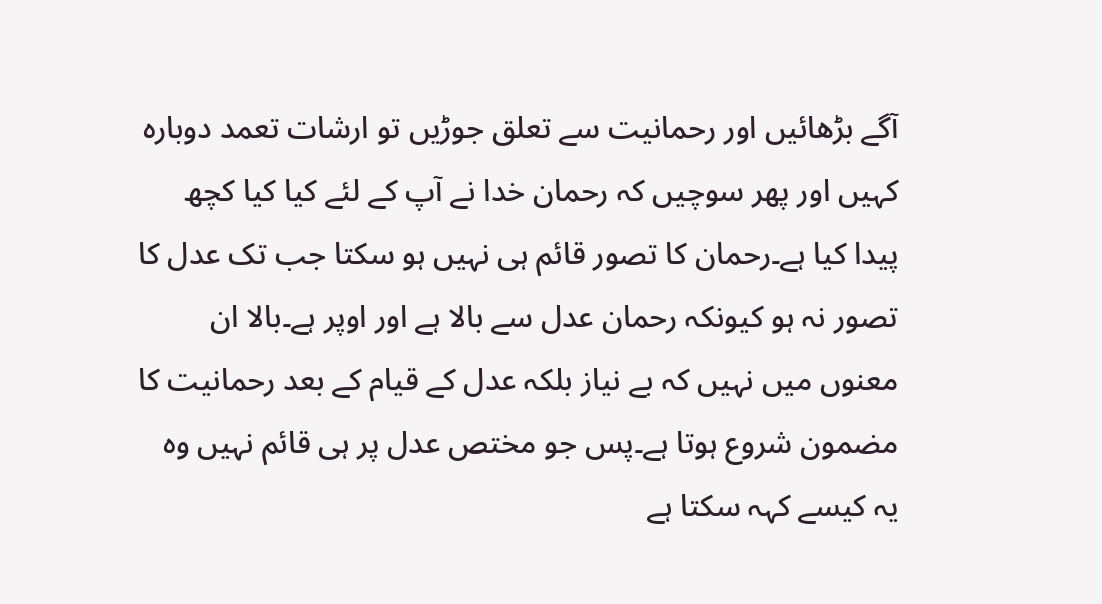آگے بڑھائیں اور رحمانیت سے تعلق جوڑیں تو ارشات تعمد دوبارہ کہیں اور پھر سوچیں کہ رحمان خدا نے آپ کے لئے کیا کیا کچھ پیدا کیا ہے۔رحمان کا تصور قائم ہی نہیں ہو سکتا جب تک عدل کا تصور نہ ہو کیونکہ رحمان عدل سے بالا ہے اور اوپر ہے۔بالا ان معنوں میں نہیں کہ بے نیاز بلکہ عدل کے قیام کے بعد رحمانیت کا مضمون شروع ہوتا ہے۔پس جو مختص عدل پر ہی قائم نہیں وہ یہ کیسے کہہ سکتا ہے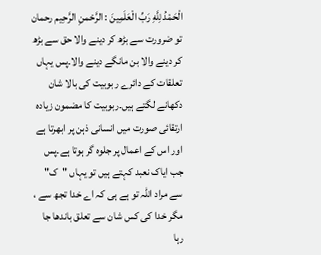الْحَمْدُ لِلَّهِ رَبِّ الْعَلَمِينَ : الرَّحْمنِ الرَّحِيم رحمان تو ضرورت سے بڑھ کر دینے والا حق سے بڑھ کر دینے والا بن مانگے دینے والا۔پس یہاں تعلقات کے دائرے ربوبیت کی بالا شان دکھانے لگتے ہیں۔ربوبیت کا مضمون زیادہ ارتقائی صورت میں انسانی ذہن پر ابھرتا ہے اور اس کے اعمال پر جلوہ گر ہوتا ہے۔پس جب ایاک نعبد کہتے ہیں تو یہاں "ک" سے مراد اللہ تو ہے ہی کہ اے خدا تجھ سے ، مگر خدا کی کس شان سے تعلق باندھا جا رہا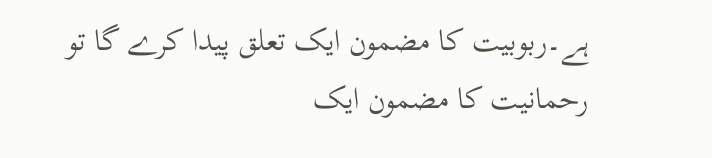ہے۔ربوبیت کا مضمون ایک تعلق پیدا کرے گا تو رحمانیت کا مضمون ایک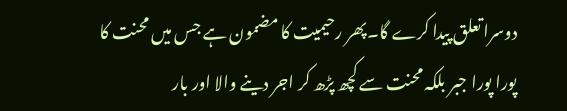دوسرا تعلق پیدا کرے گا۔پھر رحیمیت کا مضمون ہے جس میں محنت کا پورا پورا جبر بلکہ محنت سے کچھ پڑھ کر اجر دینے والا اور بار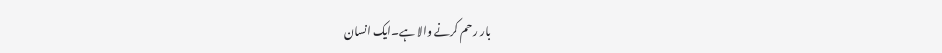بار رحم کرنے والا ہے۔ایک انسان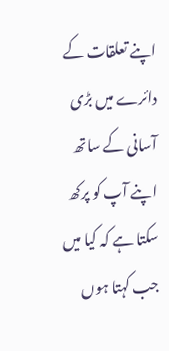اپنے تعلقات کے دائرے میں بڑی آسانی کے ساتھ اپنے آپ کو پرکھ سکتا ہے کہ کیا میں جب کہتا ہوں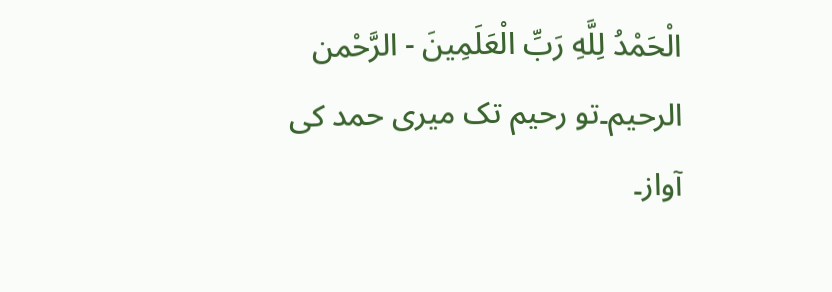الْحَمْدُ لِلَّهِ رَبِّ الْعَلَمِينَ - الرَّحْمن الرحيم۔تو رحیم تک میری حمد کی آواز۔